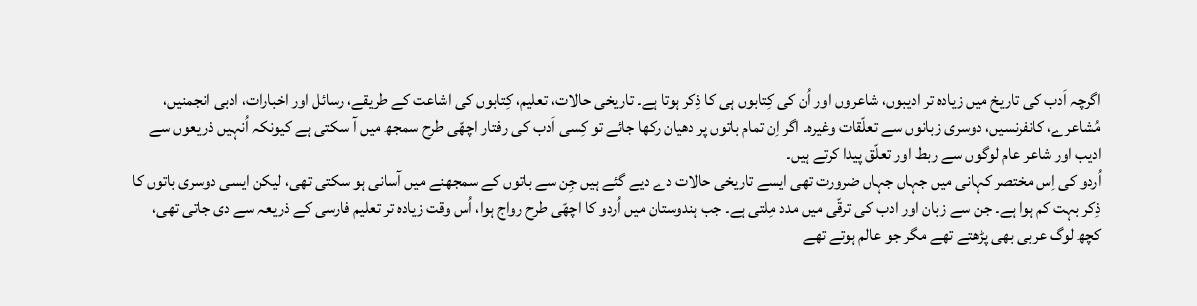اگرچہ اَدب کی تاریخ میں زیادہ تر ادیبوں، شاعروں اور اُن کی کِتابوں ہی کا ذِکر ہوتا ہے۔ تاریخی حالات، تعلیم، کِتابوں کی اشاعت کے طریقے، رسائل اور اخبارات، ادبی انجمنیں، مُشاعرے، کانفرنسیں، دوسری زبانوں سے تعلّقات وغیرہ۔ اگر اِن تمام باتوں پر دھیان رکھا جائے تو کِسی اَدب کی رفتار اچھّی طرح سمجھ میں آ سکتی ہے کیونکہ اُنہیں ذریعوں سے ادیب اور شاعر عام لوگوں سے ربط اور تعلّق پیدا کرتے ہیں۔
اُردو کی اِس مختصر کہانی میں جہاں جہاں ضرورت تھی ایسے تاریخی حالات دے دیے گئے ہیں جِن سے باتوں کے سمجھنے میں آسانی ہو سکتی تھی، لیکن ایسی دوسری باتوں کا ذِکر بہت کم ہوا ہے۔ جن سے زبان اور ادب کی ترقّی میں مدد مِلتی ہے۔ جب ہندوستان میں اُردو کا اچھّی طرح رواج ہوا، اُس وقت زیادہ تر تعلیم فارسی کے ذریعہ سے دی جاتی تھی، کچھ لوگ عربی بھی پڑھتے تھے مگر جو عالم ہوتے تھے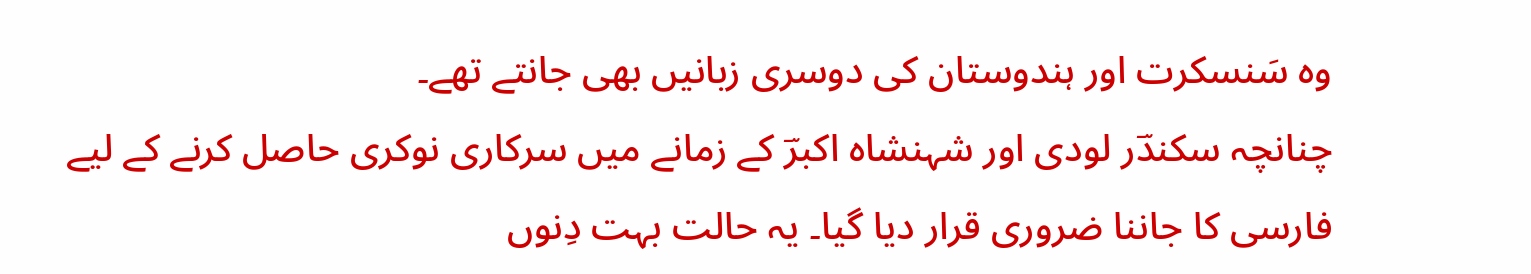وہ سَنسکرت اور ہندوستان کی دوسری زبانیں بھی جانتے تھے۔
چنانچہ سکندؔر لودی اور شہنشاہ اکبرؔ کے زمانے میں سرکاری نوکری حاصل کرنے کے لیے فارسی کا جاننا ضروری قرار دیا گیا۔ یہ حالت بہت دِنوں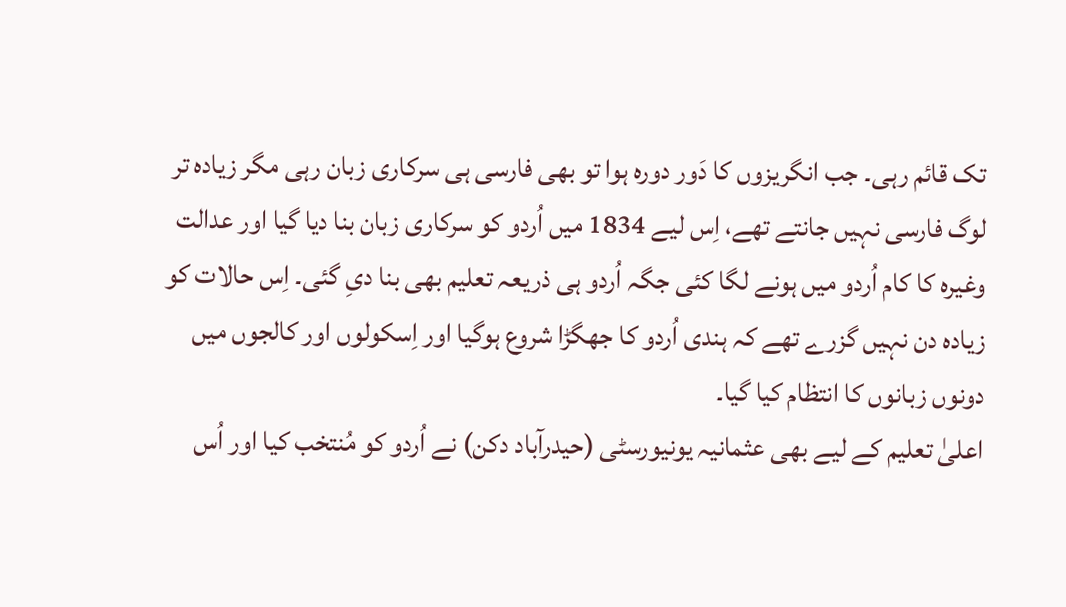تک قائم رہی۔ جب انگریزوں کا دَور دورہ ہوا تو بھی فارسی ہی سرکاری زبان رہی مگر زیادہ تر لوگ فارسی نہیں جانتے تھے، اِس لیے 1834 میں اُردو کو سرکاری زبان بنا دیا گیا اور عدالت وغیرہ کا کام اُردو میں ہونے لگا کئی جگہ اُردو ہی ذریعہ تعلیم بھی بنا دیِ گئی۔ اِس حالات کو زیادہ دن نہیں گزرے تھے کہ ہندی اُردو کا جھگڑا شروع ہوگیا اور اِسکولوں اور کالجوں میں دونوں زبانوں کا انتظام کیا گیا۔
اعلیٰ تعلیم کے لیے بھی عثمانیہ یونیورسٹی (حیدرآباد دکن) نے اُردو کو مُنتخب کیا اور اُس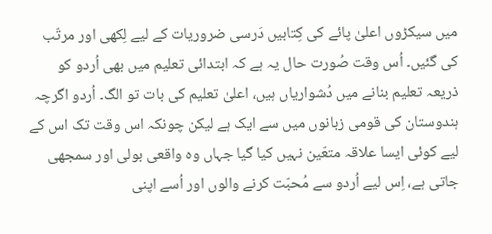میں سیکڑوں اعلیٰ پائے کی کِتابیں دَرسی ضروریات کے لیے لِکھی اور مرتّب کی گئیں۔ اُس وقت صُورت حال یہ ہے کہ ابتدائی تعلیم میں بھی اُردو کو ذریعہ تعلیم بنانے میں دُشواریاں ہیں، اعلیٰ تعلیم کی بات تو الگ۔ اُردو اگرچہ ہندوستان کی قومی زبانوں میں سے ایک ہے لیکن چونکہ اس وقت تک اس کے لیے کوئی ایسا علاقہ متعّین نہیں کیا گیا جہاں وہ واقعی بولی اور سمجھی جاتی ہے، اِس لیے اُردو سے مُحبّت کرنے والوں اور اُسے اپنی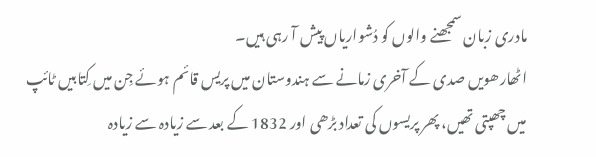مادری زبان سمجھنے والوں کو دُشواریاں پیش آ رہی ہیں۔
اٹھارھویں صدی کے آخری زمانے سے ہندوستان میں پریس قائم ہوئے جِن میں کِتابیں ٹائپ میں چھپتی تھیں، پھر پریسوں کی تعداد بڑھی اور 1832 کے بعد سے زیادہ سے زیادہ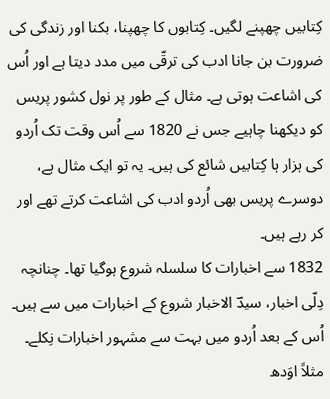کِتابیں چھپنے لگیں۔ کِتابوں کا چھپنا، بکنا اور زندگی کی ضرورت بن جانا ادب کی ترقّی میں مدد دیتا ہے اور اُس کی اشاعت ہوتی ہے۔ مثال کے طور پر نول کشور پریس کو دیکھنا چاہیے جس نے 1820 سے اُس وقت تک اُردو کی ہزار ہا کِتابیں شائع کی ہیں۔ یہ تو ایک مثال ہے، دوسرے پریس بھی اُردو ادب کی اشاعت کرتے تھے اور کر رہے ہیں۔
1832 سے اخبارات کا سلسلہ شروع ہوگیا تھا۔ چنانچہ دِلّی اخبار، سیدؔ الاخبار شروع کے اخبارات میں سے ہیں۔ اُس کے بعد اُردو میں بہت سے مشہور اخبارات نِکلے۔ مثلاً اوَدھ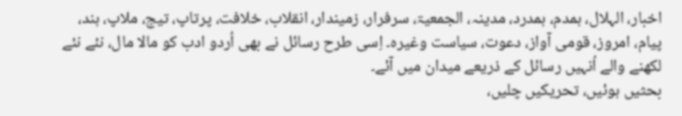اخبار، الہلال، ہمدم، ہمدرد، مدینہ، الجمعیۃ، سرفرار، زمیندار، انقلاب، خلافت، پرتاپ، تیج، ملاپ، ہند، پیام، امروز، قومی آواز، دعوت، سیاست وغیرہ۔ اِسی طرح رسائل نے بھی اُردو ادب کو مالا مال، نئے نئے لکھنے والے اُنہیں رسائل کے ذریعے میدان میں آئے۔
بحثیں ہوئیں، تحریکیں چلیں،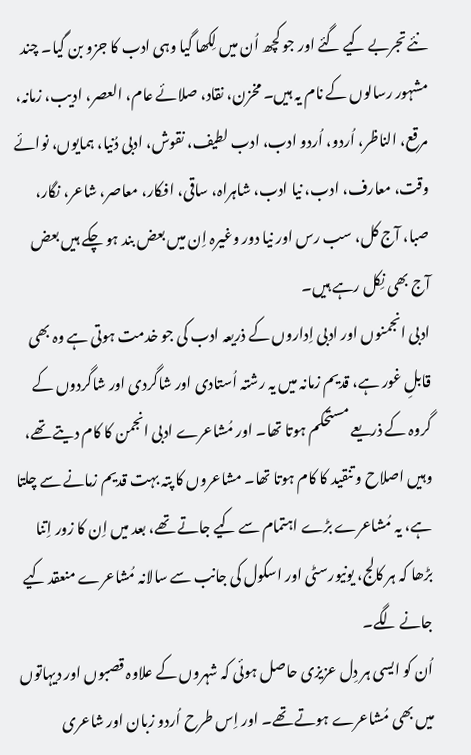نئے تجربے کیے گئے اور جو کچھ اُن میں لِکھا گیا وہی ادب کا جزو بن گیا۔ چند مشہور رسالوں کے نام یہ ہیں۔ مخزن، نقاد، صلائے عام، العصر، ادیب، زمانہ، مرقع، الناظر، اُردو، اُردو ادب، ادب لطیف، نقوش، ادبی دُنیا، ہمایوں، نوائے وقت، معارف، ادب، نیا ادب، شاہراہ، ساقی، افکار، معاصر، شاعر، نگار، صبا، آج کل، سب رس اور نیا دور وغیرہ اِن میں بعض بند ہو چکے ہیں بعض آج بھی نِکل رہے ہیں۔
ادبی انجمنوں اور ادبی اِداروں کے ذریعہ ادب کی جو خدمت ہوتی ہے وہ بھی قابلِ غور ہے، قدیم زمانہ میں یہ رشتہ اُستادی اور شاگردی اور شاگردوں کے گروہ کے ذریعے مستحکم ہوتا تھا۔ اور مُشاعرے ادبی انجمن کا کام دیتے تھے، وہیں اصلاح و تنقید کا کام ہوتا تھا۔ مشاعروں کا پتہ بہت قدیم زمانے سے چلتا ہے، یہ مُشاعرے بڑے اہتمام سے کیے جاتے تھے، بعد میں اِن کا زور اِتنا بڑھا کہ ہر کالج، یونیورسٹی اور اسکول کی جانب سے سالانہ مُشاعرے منعقد کیے جانے لگے۔
اُن کو ایسی ہر دِل عزیزی حاصل ہوئی کہ شہروں کے علاوہ قصبوں اور دیہاتوں میں بھی مُشاعرے ہوتے تھے۔ اور اِس طرح اُردو زبان اور شاعری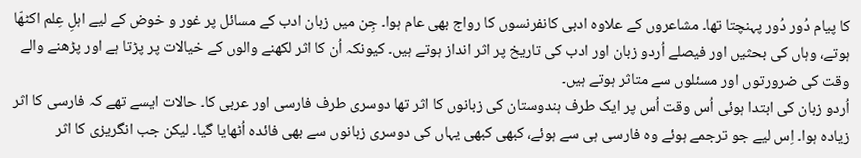کا پیام دُور دُور پہنچتا تھا۔ مشاعروں کے علاوہ ادبی کانفرنسوں کا رواج بھی عام ہوا۔ جِن میں زبان ادب کے مسائل پر غور و خوض کے لیے اہلِ عِلم اکٹھّا ہوتے، وہاں کی بحثیں اور فیصلے اُردو زبان اور ادب کی تاریخ پر اثر انداز ہوتے ہیں۔ کیونکہ اُن کا اثر لکھنے والوں کے خیالات پر پڑتا ہے اور پڑھنے والے وقت کی ضرورتوں اور مسئلوں سے متاثر ہوتے ہیں۔
اُردو زبان کی ابتدا ہوئی اُس وقت اُس پر ایک طرف ہندوستان کی زبانوں کا اثر تھا دوسری طرف فارسی اور عربی کا۔ حالات ایسے تھے کہ فارسی کا اثر زیادہ ہوا۔ اِس لیے جو ترجمے ہوئے وہ فارسی ہی سے ہوئے، کبھی کبھی یہاں کی دوسری زبانوں سے بھی فائدہ اُٹھایا گیا۔ لیکن جب انگریزی کا اثر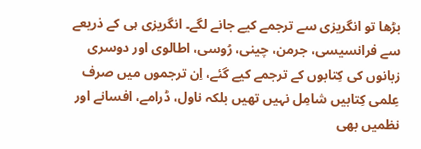بڑھا تو انگریزی سے ترجمے کیے جانے لگے۔ انگریزی ہی کے ذریعے سے فرانسیسی، جرمن، چینی، رُوسی، اطالوی اور دوسری زبانوں کی کِتابوں کے ترجمے کیے گئے، اِن ترجموں میں صرف عِلمی کِتابیں شامِل نہیں تھیں بلکہ ناول، ڈرامے، افسانے اور نظمیں بھی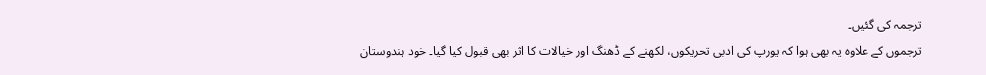ترجمہ کی گئیں۔
ترجموں کے علاوہ یہ بھی ہوا کہ یورپ کی ادبی تحریکوں، لکھنے کے ڈھنگ اور خیالات کا اثر بھی قبول کیا گیا۔ خود ہندوستان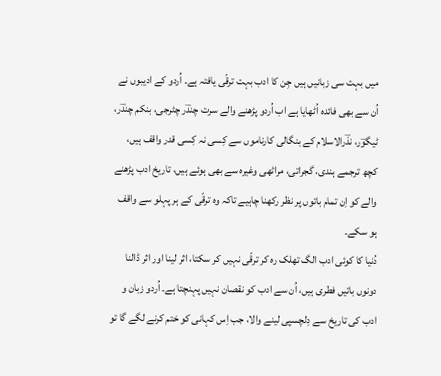میں بہت سی زبانیں ہیں جِن کا ادب بہت ترقّی یافتہ ہے۔ اُردو کے ادیبوں نے اُن سے بھی فائدہ اُٹھایا ہے اب اُردو پڑھنے والے سرت چندؔر چٹرجی، بنکم چندؔر، ٹیگوؔر، نذؔرالاسلام کے بنگالی کارناموں سے کِسی نہ کِسی قدر واقف ہیں، کچھ ترجمے ہندی، گجراتی، مراٹھی وغیرہ سے بھی ہوئے ہیں، تاریخ ادب پڑھنے والے کو اِن تمام باتوں پر نظر رکھنا چاہیے تاکہ وہ ترقّی کے ہر پہلو سے واقف ہو سکے۔
دُنیا کا کوئی ادب الگ تھلک رہ کر ترقّی نہیں کر سکتا، اثر لینا اور اثر ڈالنا دونوں باتیں فطری ہیں، اُن سے ادب کو نقصان نہیں پہنچتا ہے۔ اُردو زبان و ادب کی تاریخ سے دِلچسپی لینے والا، جب اِس کہانی کو ختم کرنے لگے گا تو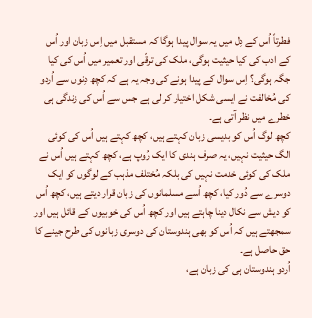فطرتاً اُس کے دِل میں یہ سوال پیدا ہوگا کہ مستقبل میں اِس زبان اور اُس کے ادب کی کیا حیثیت ہوگی، ملک کی ترقّی اور تعمیر میں اُس کی کیا جگہ ہوگی؟ اِس سوال کے پیدا ہونے کی وجہ یہ ہے کہ کچھ دِنوں سے اُردو کی مُخالفت نے ایسی شکل اختیار کر لی ہے جس سے اُس کی زندگی ہی خطرے میں نظر آتی ہے۔
کچھ لوگ اُس کو بدیسی زبان کہتے ہیں، کچھ کہتے ہیں اُس کی کوئی الگ حیثیت نہیں، یہ صرف ہندی کا ایک رُوپ ہے، کچھ کہتے ہیں اُس نے ملک کی کوئی خدمت نہیں کی بلکہ مُختلف مذہب کے لوگوں کو ایک دوسرے سے دُور کیا، کچھ اُسے مسلمانوں کی زبان قرار دیتے ہیں، کچھ اُس کو دیش سے نکال دینا چاہتے ہیں اور کچھ اُس کی خوبیوں کے قائل ہیں اور سمجھتے ہیں کہ اُس کو بھی ہندوستان کی دوسری زبانوں کی طرح جینے کا حق حاصل ہے۔
اُردو ہندوستان ہی کی زبان ہے،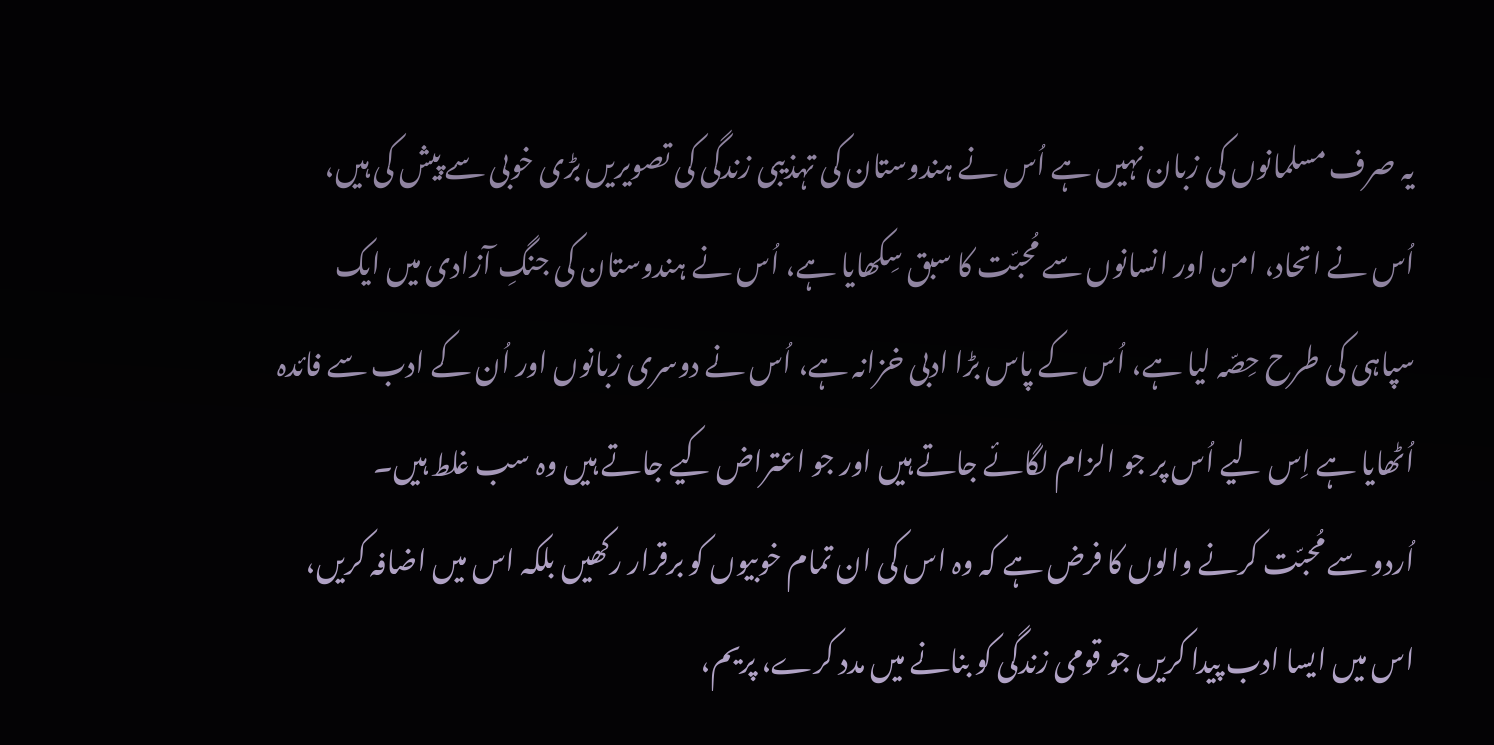یہ صرف مسلمانوں کی زبان نہیں ہے اُس نے ہندوستان کی تہذیبی زندگی کی تصویریں بڑی خوبی سے پیش کی ہیں، اُس نے اتحاد، امن اور انسانوں سے مُحبّت کا سبق سِکھایا ہے، اُس نے ہندوستان کی جنگِ آزادی میں ایک سپاہی کی طرح حِصّہ لیا ہے، اُس کے پاس بڑا ادبی خزانہ ہے، اُس نے دوسری زبانوں اور اُن کے ادب سے فائدہ اُٹھایا ہے اِس لیے اُس پر جو الزام لگائے جاتے ہیں اور جو اعتراض کیے جاتے ہیں وہ سب غلط ہیں۔
اُردو سے مُحبّت کرنے والوں کا فرض ہے کہ وہ اس کی ان تمام خوبیوں کو برقرار رکھیں بلکہ اس میں اضافہ کریں، اس میں ایسا ادب پیدا کریں جو قومی زندگی کو بنانے میں مدد کرے، پریم،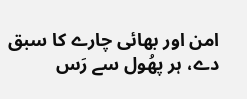امن اور بھائی چارے کا سبق دے، ہر پھُول سے رَس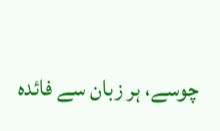چوسے، ہر زبان سے فائدہ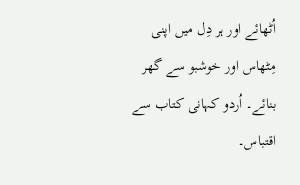اُٹھائے اور ہر دِل میں اپنی مِٹھاس اور خوشبو سے گھر بنائے۔ اُردو کہانی کتاب سے اقتباس۔